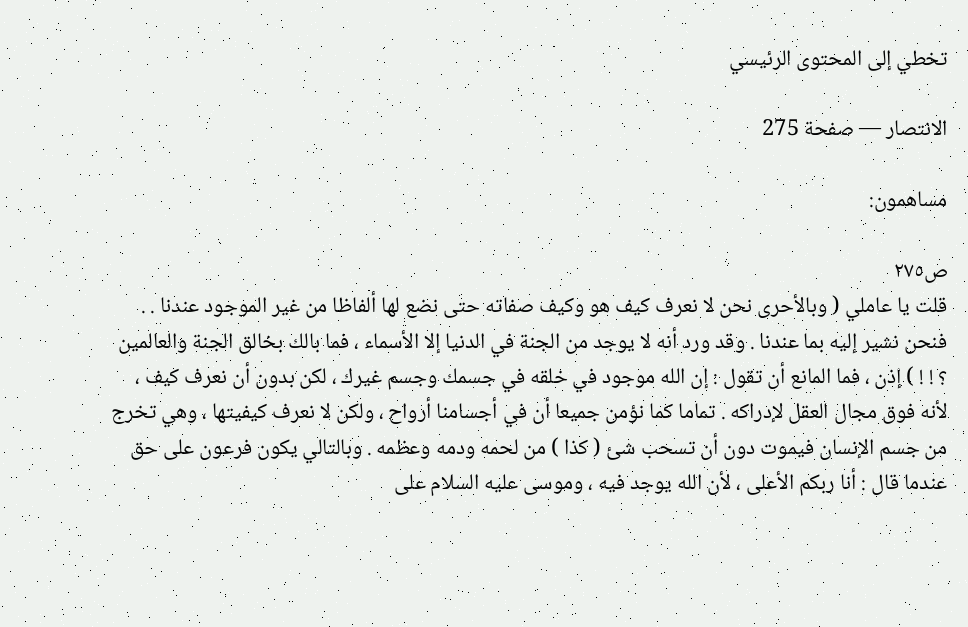تخطي إلى المحتوى الرئيسي

الانتصار — صفحة 275

مساهمون:

ص٢٧٥
قلت يا عاملي ( وبالأحرى نحن لا نعرف كيف هو وكيف صفاته حتى نضع لها ألفاظا من غير الموجود عندنا . . فنحن نشير إليه بما عندنا . وقد ورد أنه لا يوجد من الجنة في الدنيا إلا الأسماء ، فما بالك بخالق الجنة والعالمين ؟ ! ! ) إذن ، فما المانع أن تقول : إن الله موجود في خلقه في جسمك وجسم غيرك ، لكن بدون أن نعرف كيف ، لأنه فوق مجال العقل لإدراكه . تماما كما نؤمن جميعا أن في أجسامنا أرواح ، ولكن لا نعرف كيفيتها ، وهي تخرج من جسم الإنسان فيموت دون أن تسحب شئ ( كذا ) من لحمه ودمه وعظمه . وبالتالي يكون فرعون على حق عندما قال : أنا ربكم الأعلى ، لأن الله يوجد فيه ، وموسى عليه السلام على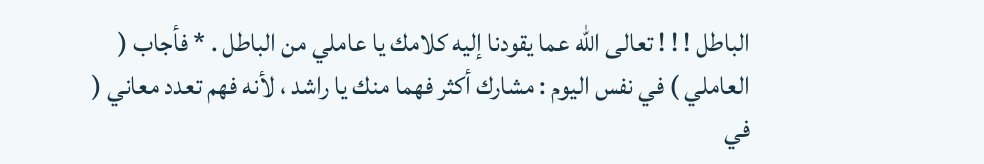الباطل ! ! ! تعالى الله عما يقودنا إليه كلامك يا عاملي من الباطل . * فأجاب ( العاملي ) في نفس اليوم : مشارك أكثر فهما منك يا راشد ، لأنه فهم تعدد معاني ( في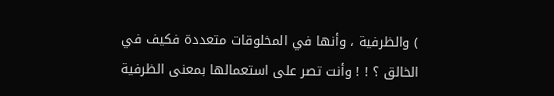) والظرفية ، وأنها في المخلوقات متعددة فكيف في الخالق ؟ ! ! وأنت تصر على استعمالها بمعنى الظرفية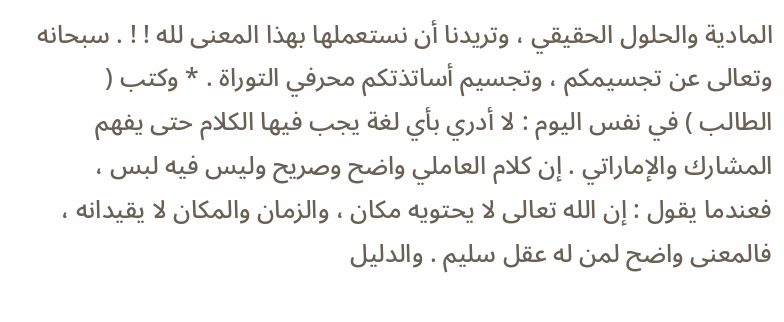المادية والحلول الحقيقي ، وتريدنا أن نستعملها بهذا المعنى لله ! ! . سبحانه وتعالى عن تجسيمكم ، وتجسيم أساتذتكم محرفي التوراة . * وكتب ( الطالب ) في نفس اليوم : لا أدري بأي لغة يجب فيها الكلام حتى يفهم المشارك والإماراتي . إن كلام العاملي واضح وصريح وليس فيه لبس ، فعندما يقول : إن الله تعالى لا يحتويه مكان ، والزمان والمكان لا يقيدانه ، فالمعنى واضح لمن له عقل سليم . والدليل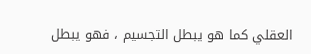العقلي كما هو يبطل التجسيم ، فهو يبطل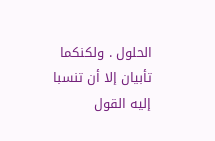الحلول . ولكنكما تأبيان إلا أن تنسبا إليه القول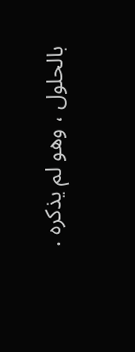بالحلول ، وهو لم يذكره .